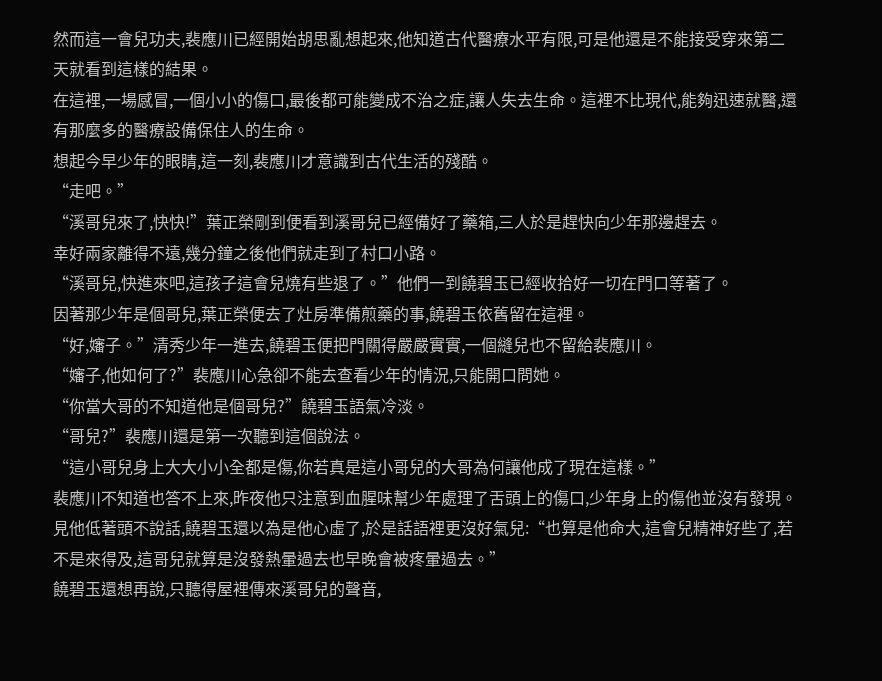然而這一會兒功夫,裴應川已經開始胡思亂想起來,他知道古代醫療水平有限,可是他還是不能接受穿來第二天就看到這樣的結果。
在這裡,一場感冒,一個小小的傷口,最後都可能變成不治之症,讓人失去生命。這裡不比現代,能夠迅速就醫,還有那麼多的醫療設備保住人的生命。
想起今早少年的眼睛,這一刻,裴應川才意識到古代生活的殘酷。
“走吧。”
“溪哥兒來了,快快!”葉正榮剛到便看到溪哥兒已經備好了藥箱,三人於是趕快向少年那邊趕去。
幸好兩家離得不遠,幾分鐘之後他們就走到了村口小路。
“溪哥兒,快進來吧,這孩子這會兒燒有些退了。”他們一到饒碧玉已經收拾好一切在門口等著了。
因著那少年是個哥兒,葉正榮便去了灶房準備煎藥的事,饒碧玉依舊留在這裡。
“好,嬸子。”清秀少年一進去,饒碧玉便把門關得嚴嚴實實,一個縫兒也不留給裴應川。
“嬸子,他如何了?”裴應川心急卻不能去查看少年的情況,只能開口問她。
“你當大哥的不知道他是個哥兒?”饒碧玉語氣冷淡。
“哥兒?”裴應川還是第一次聽到這個說法。
“這小哥兒身上大大小小全都是傷,你若真是這小哥兒的大哥為何讓他成了現在這樣。”
裴應川不知道也答不上來,昨夜他只注意到血腥味幫少年處理了舌頭上的傷口,少年身上的傷他並沒有發現。
見他低著頭不說話,饒碧玉還以為是他心虛了,於是話語裡更沒好氣兒:“也算是他命大,這會兒精神好些了,若不是來得及,這哥兒就算是沒發熱暈過去也早晚會被疼暈過去。”
饒碧玉還想再說,只聽得屋裡傳來溪哥兒的聲音,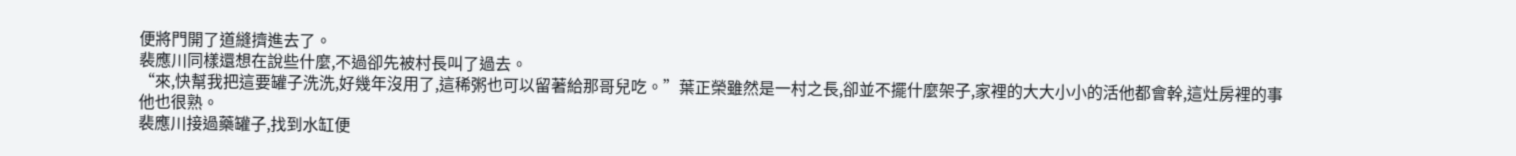便將門開了道縫擠進去了。
裴應川同樣還想在說些什麼,不過卻先被村長叫了過去。
“來,快幫我把這要罐子洗洗,好幾年沒用了,這稀粥也可以留著給那哥兒吃。”葉正榮雖然是一村之長,卻並不擺什麼架子,家裡的大大小小的活他都會幹,這灶房裡的事他也很熟。
裴應川接過藥罐子,找到水缸便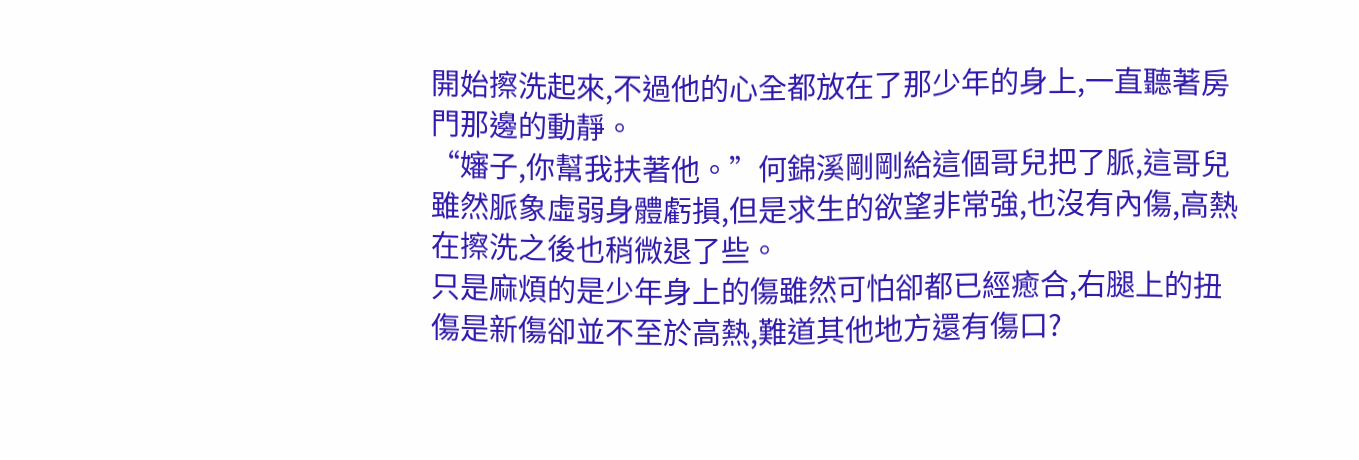開始擦洗起來,不過他的心全都放在了那少年的身上,一直聽著房門那邊的動靜。
“嬸子,你幫我扶著他。”何錦溪剛剛給這個哥兒把了脈,這哥兒雖然脈象虛弱身體虧損,但是求生的欲望非常強,也沒有內傷,高熱在擦洗之後也稍微退了些。
只是麻煩的是少年身上的傷雖然可怕卻都已經癒合,右腿上的扭傷是新傷卻並不至於高熱,難道其他地方還有傷口?